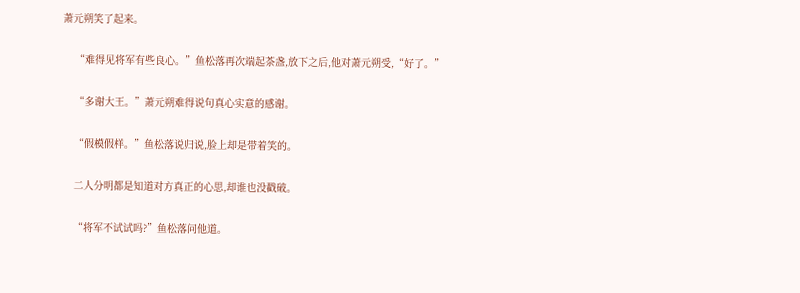萧元朔笑了起来。

    “难得见将军有些良心。”鱼松落再次端起茶盏,放下之后,他对萧元朔受,“好了。”

    “多谢大王。”萧元朔难得说句真心实意的感谢。

    “假模假样。”鱼松落说归说,脸上却是带着笑的。

    二人分明都是知道对方真正的心思,却谁也没戳破。

    “将军不试试吗?”鱼松落问他道。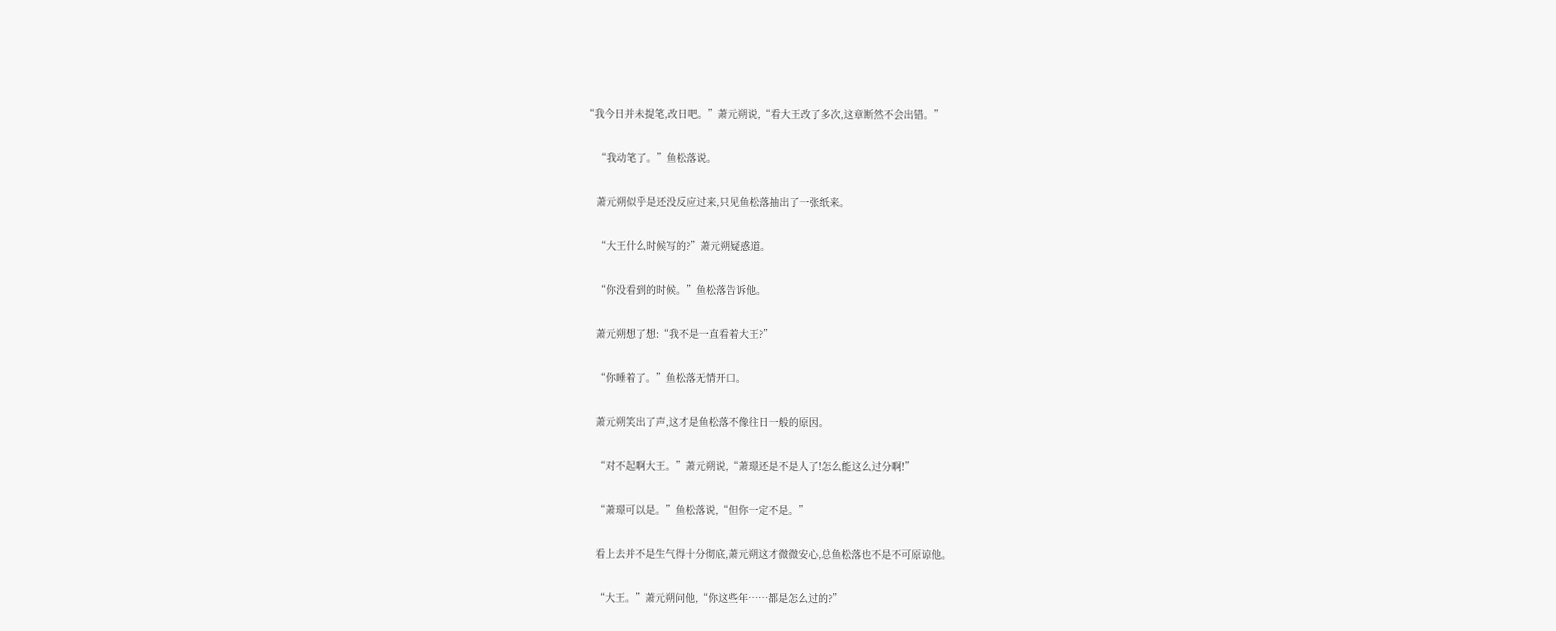“我今日并未提笔,改日吧。”萧元朔说,“看大王改了多次,这章断然不会出错。”

    “我动笔了。”鱼松落说。

    萧元朔似乎是还没反应过来,只见鱼松落抽出了一张纸来。

    “大王什么时候写的?”萧元朔疑惑道。

    “你没看到的时候。”鱼松落告诉他。

    萧元朔想了想:“我不是一直看着大王?”

    “你睡着了。”鱼松落无情开口。

    萧元朔笑出了声,这才是鱼松落不像往日一般的原因。

    “对不起啊大王。”萧元朔说,“萧璟还是不是人了!怎么能这么过分啊!”

    “萧璟可以是。”鱼松落说,“但你一定不是。”

    看上去并不是生气得十分彻底,萧元朔这才微微安心,总鱼松落也不是不可原谅他。

    “大王。”萧元朔问他,“你这些年……都是怎么过的?”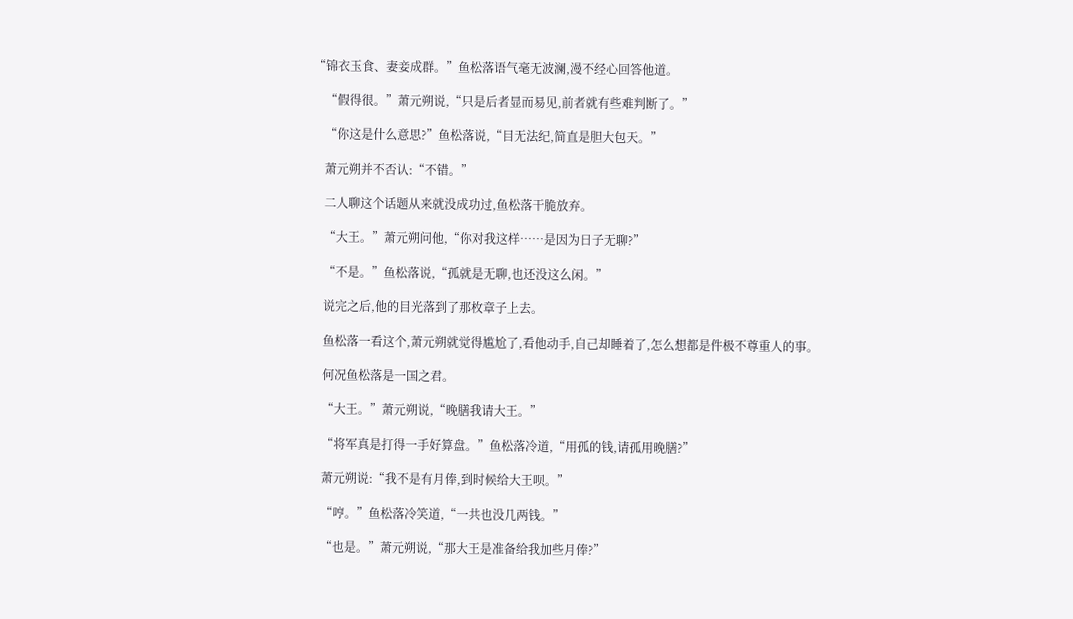“锦衣玉食、妻妾成群。”鱼松落语气毫无波澜,漫不经心回答他道。

    “假得很。”萧元朔说,“只是后者显而易见,前者就有些难判断了。”

    “你这是什么意思?”鱼松落说,“目无法纪,简直是胆大包天。”

    萧元朔并不否认:“不错。”

    二人聊这个话题从来就没成功过,鱼松落干脆放弃。

    “大王。”萧元朔问他,“你对我这样……是因为日子无聊?”

    “不是。”鱼松落说,“孤就是无聊,也还没这么闲。”

    说完之后,他的目光落到了那枚章子上去。

    鱼松落一看这个,萧元朔就觉得尴尬了,看他动手,自己却睡着了,怎么想都是件极不尊重人的事。

    何况鱼松落是一国之君。

    “大王。”萧元朔说,“晚膳我请大王。”

    “将军真是打得一手好算盘。”鱼松落冷道,“用孤的钱,请孤用晚膳?”

    萧元朔说:“我不是有月俸,到时候给大王呗。”

    “哼。”鱼松落冷笑道,“一共也没几两钱。”

    “也是。”萧元朔说,“那大王是准备给我加些月俸?”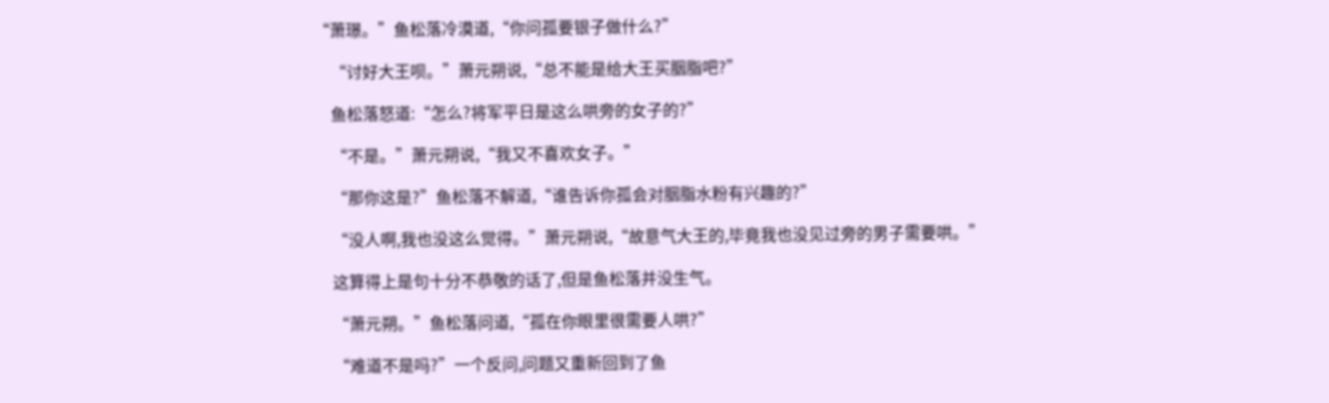“萧璟。”鱼松落冷漠道,“你问孤要银子做什么?”

    “讨好大王呗。”萧元朔说,“总不能是给大王买胭脂吧?”

    鱼松落怒道:“怎么?将军平日是这么哄旁的女子的?”

    “不是。”萧元朔说,“我又不喜欢女子。”

    “那你这是?”鱼松落不解道,“谁告诉你孤会对胭脂水粉有兴趣的?”

    “没人啊,我也没这么觉得。”萧元朔说,“故意气大王的,毕竟我也没见过旁的男子需要哄。”

    这算得上是句十分不恭敬的话了,但是鱼松落并没生气。

    “萧元朔。”鱼松落问道,“孤在你眼里很需要人哄?”

    “难道不是吗?”一个反问,问题又重新回到了鱼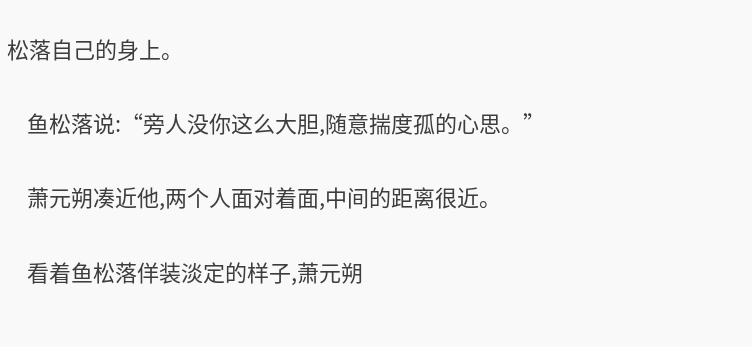松落自己的身上。

    鱼松落说:“旁人没你这么大胆,随意揣度孤的心思。”

    萧元朔凑近他,两个人面对着面,中间的距离很近。

    看着鱼松落佯装淡定的样子,萧元朔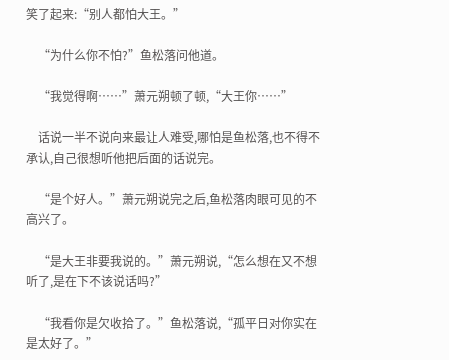笑了起来:“别人都怕大王。”

    “为什么你不怕?”鱼松落问他道。

    “我觉得啊……”萧元朔顿了顿,“大王你……”

    话说一半不说向来最让人难受,哪怕是鱼松落,也不得不承认,自己很想听他把后面的话说完。

    “是个好人。”萧元朔说完之后,鱼松落肉眼可见的不高兴了。

    “是大王非要我说的。”萧元朔说,“怎么想在又不想听了,是在下不该说话吗?”

    “我看你是欠收拾了。”鱼松落说,“孤平日对你实在是太好了。”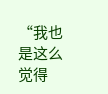“我也是这么觉得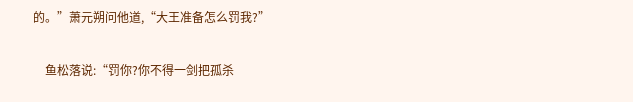的。”萧元朔问他道,“大王准备怎么罚我?”

    鱼松落说:“罚你?你不得一剑把孤杀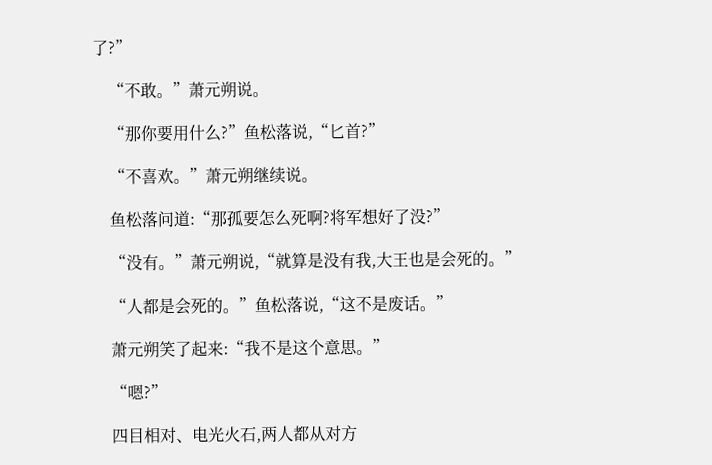了?”

    “不敢。”萧元朔说。

    “那你要用什么?”鱼松落说,“匕首?”

    “不喜欢。”萧元朔继续说。

    鱼松落问道:“那孤要怎么死啊?将军想好了没?”

    “没有。”萧元朔说,“就算是没有我,大王也是会死的。”

    “人都是会死的。”鱼松落说,“这不是废话。”

    萧元朔笑了起来:“我不是这个意思。”

    “嗯?”

    四目相对、电光火石,两人都从对方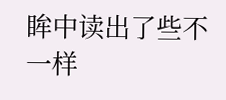眸中读出了些不一样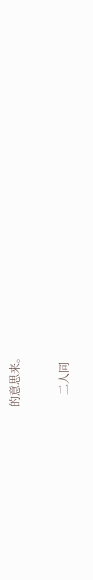的意思来。

    二人同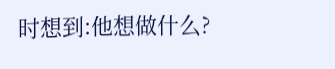时想到:他想做什么?